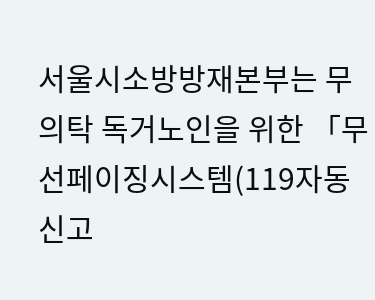서울시소방방재본부는 무의탁 독거노인을 위한 「무선페이징시스템(119자동신고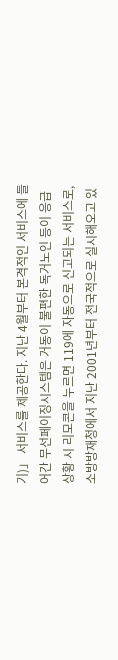기)」 서비스를 제공한다. 지난 4월부터 본격적인 서비스에 들어간 무선페이징시스템은 거동이 불편한 독거노인 등이 응급상황 시 리모콘을 누르면 119에 자동으로 신고되는 서비스로, 소방방재청에서 지난 2001년부터 전국적으로 실시해오고 있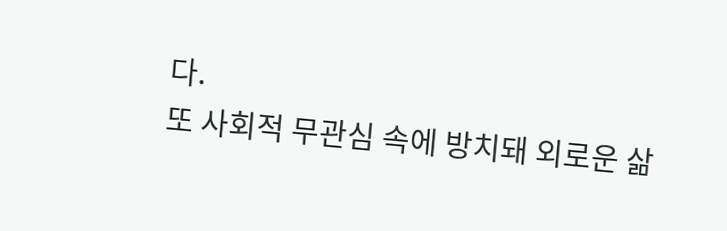다.
또 사회적 무관심 속에 방치돼 외로운 삶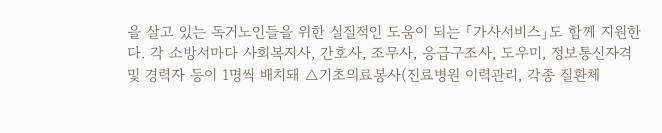을 살고 있는 독거노인들을 위한 실질적인 도움이 되는 「가사서비스」도 함께 지원한다. 각 소방서마다 사회복지사, 간호사, 조무사, 응급구조사, 도우미, 정보통신자격 및 경력자 등이 1명씩 배치돼 △기초의료봉사(진료병원 이력관리, 각종 질환체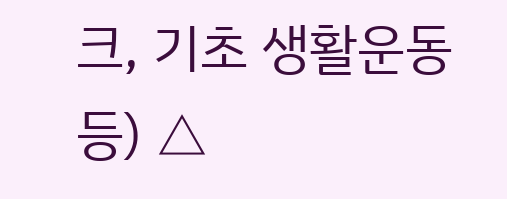크, 기초 생활운동 등) △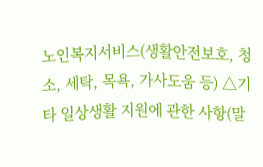노인복지서비스(생활안전보호, 청소, 세탁, 목욕, 가사도움 등) △기타 일상생활 지원에 관한 사항(말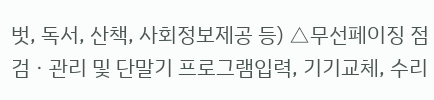벗, 독서, 산책, 사회정보제공 등) △무선페이징 점검ㆍ관리 및 단말기 프로그램입력, 기기교체, 수리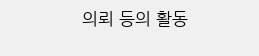의뢰 등의 활동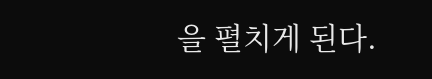을 펼치게 된다.